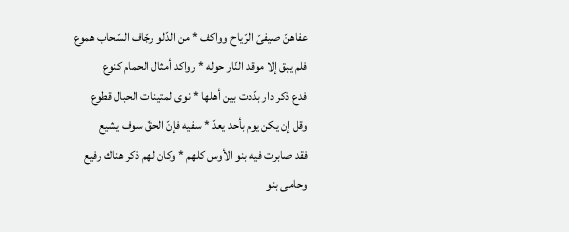عفاهنّ صيفىّ الرّياح وواكف * من الدّلو رجّاف السّحاب هموع
فلم يبق إلا موقد النّار حوله * رواكد أمثال الحمام كنوع
فدع ذكر دار بدّدت بين أهلها * نوى لمتينات الحبال قطوع
وقل إن يكن يوم بأحد يعدّ * سفيه فإنّ الحقّ سوف يشيع
فقد صابرت فيه بنو الأوس كلهم * وكان لهم ذكر هناك رفيع
وحامى بنو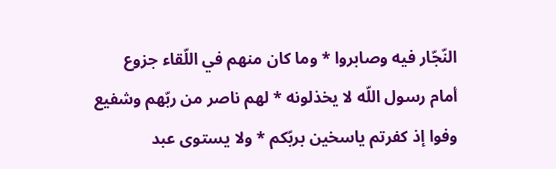النّجّار فيه وصابروا * وما كان منهم في اللّقاء جزوع
أمام رسول اللّه لا يخذلونه * لهم ناصر من ربّهم وشفيع
وفوا إذ كفرتم ياسخين بربّكم * ولا يستوى عبد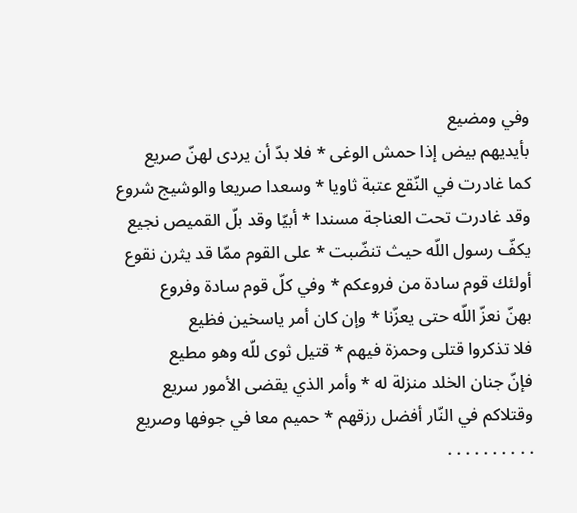وفي ومضيع
بأيديهم بيض إذا حمش الوغى * فلا بدّ أن يردى لهنّ صريع
كما غادرت في النّقع عتبة ثاويا * وسعدا صريعا والوشيج شروع
وقد غادرت تحت العناجة مسندا * أبيّا وقد بلّ القميص نجيع
يكفّ رسول اللّه حيث تنضّبت * على القوم ممّا قد يثرن نقوع
أولئك قوم سادة من فروعكم * وفي كلّ قوم سادة وفروع
بهنّ نعزّ اللّه حتى يعزّنا * وإن كان أمر ياسخين فظيع
فلا تذكروا قتلى وحمزة فيهم * قتيل ثوى للّه وهو مطيع
فإنّ جنان الخلد منزلة له * وأمر الذي يقضى الأمور سريع
وقتلاكم في النّار أفضل رزقهم * حميم معا في جوفها وصريع
. . . . . . . . . .